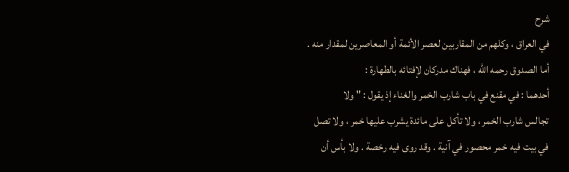شرح
في العراق ، وكلهم من المقاربين لعصر الأئمة أو المعاصرين لمقدار منه .
أما الصدوق رحمه الله ، فهناك مدركان لإفتائه بالطهارة :
أحدهما : في مقنع في باب شارب الخمر والغناء إذ يقول : " ولا
تجالس شارب الخمر ، ولا تأكل على مائدة يشرب عليها خمر ، ولا تصل
في بيت فيه خمر محصور في آنية . وقد روى فيه رخصة . ولا بأس أن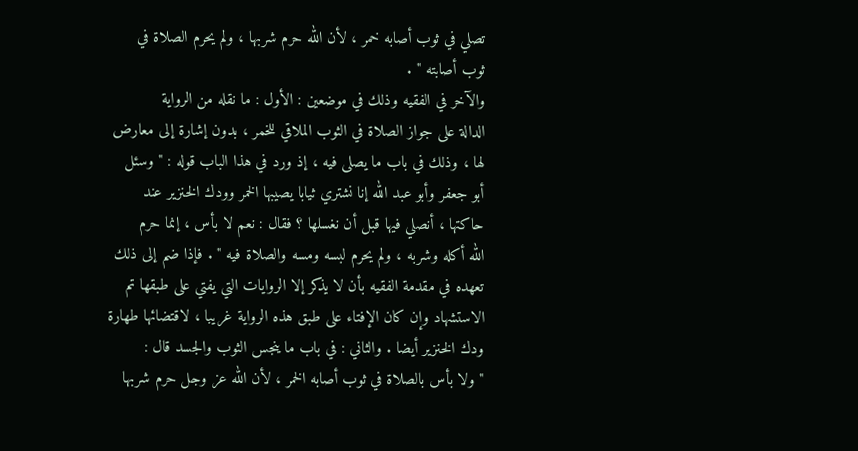تصلي في ثوب أصابه خمر ، لأن الله حرم شربها ، ولم يحرم الصلاة في
ثوب أصابته " .
والآخر في الفقيه وذلك في موضعين : الأول : ما نقله من الرواية
الدالة على جواز الصلاة في الثوب الملاقي للخمر ، بدون إشارة إلى معارض
لها ، وذلك في باب ما يصلى فيه ، إذ ورد في هذا الباب قوله : " وسئل
أبو جعفر وأبو عبد الله إنا نشتري ثيابا يصيبها الخمر وودك الخنزير عند
حاكتها ، أنصلي فيها قبل أن نغسلها ؟ فقال : نعم لا بأس ، إنما حرم
الله أكله وشربه ، ولم يحرم لبسه ومسه والصلاة فيه " . فإذا ضم إلى ذلك
تعهده في مقدمة الفقيه بأن لا يذكر إلا الروايات التي يفتي على طبقها تم
الاستشهاد وإن كان الإفتاء على طبق هذه الرواية غريبا ، لاقتضائها طهارة
ودك الخنزير أيضا . والثاني : في باب ما ينجس الثوب والجسد قال :
" ولا بأس بالصلاة في ثوب أصابه الخمر ، لأن الله عز وجل حرم شربها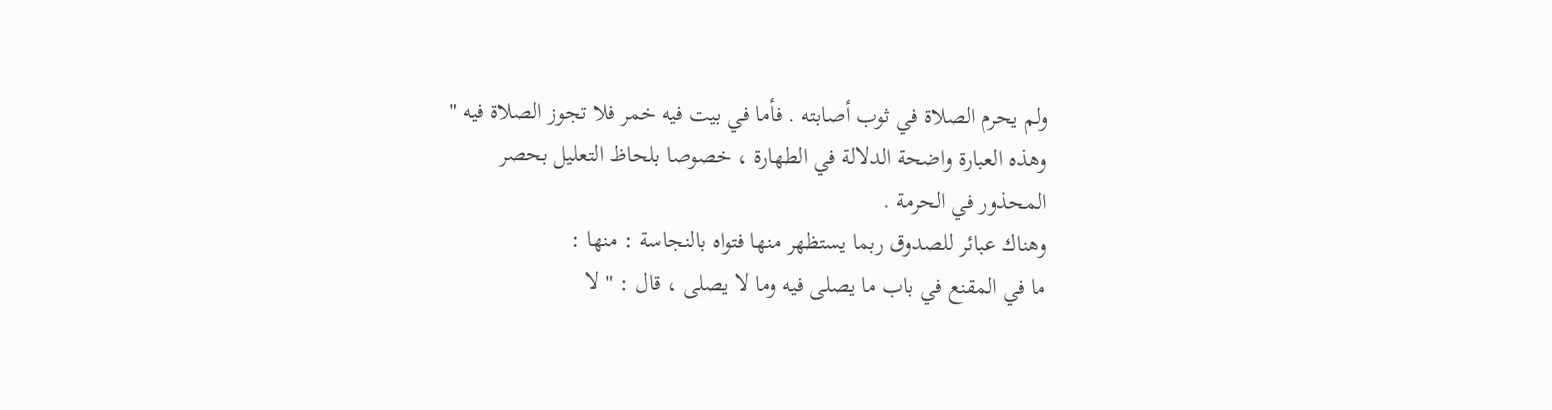ولم يحرم الصلاة في ثوب أصابته . فأما في بيت فيه خمر فلا تجوز الصلاة فيه "
وهذه العبارة واضحة الدلالة في الطهارة ، خصوصا بلحاظ التعليل بحصر
المحذور في الحرمة .
وهناك عبائر للصدوق ربما يستظهر منها فتواه بالنجاسة : منها :
ما في المقنع في باب ما يصلى فيه وما لا يصلى ، قال : " لا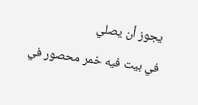يجوز أن يصلي
في بيت فيه خمر محصور في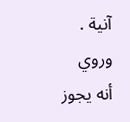آنية . وروي أنه يجوز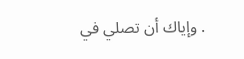. وإياك أن تصلي في